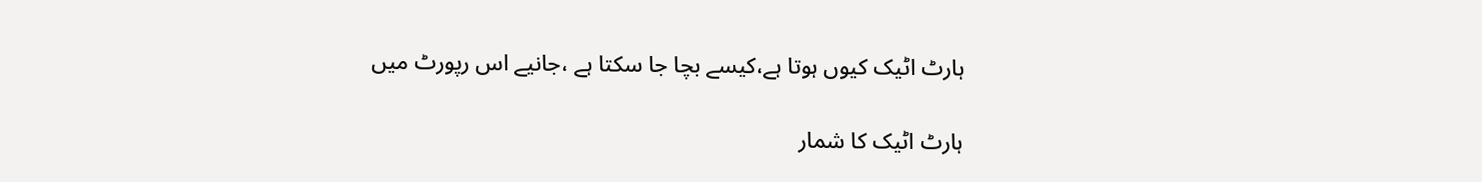ہارٹ اٹیک کیوں ہوتا ہے،کیسے بچا جا سکتا ہے ،جانیے اس رپورٹ میں

ہارٹ اٹیک کا شمار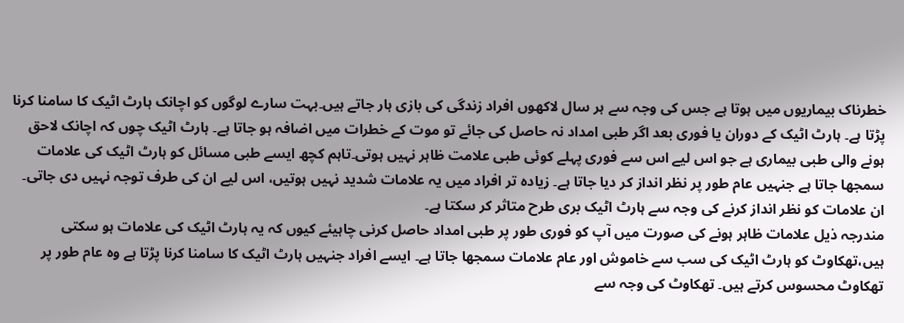خطرناک بیماریوں میں ہوتا ہے جس کی وجہ سے ہر سال لاکھوں افراد زندگی کی بازی ہار جاتے ہیں۔بہت سارے لوگوں کو اچانک ہارٹ اٹیک کا سامنا کرنا پڑتا ہے۔ ہارٹ اٹیک کے دوران یا فوری بعد اگر طبی امداد نہ حاصل کی جائے تو موت کے خطرات میں اضافہ ہو جاتا ہے۔ ہارٹ اٹیک چوں کہ اچانک لاحق ہونے والی طبی بیماری ہے جو اس لیے اس سے فوری پہلے کوئی طبی علامت ظاہر نہیں ہوتی۔تاہم کچھ ایسے طبی مسائل کو ہارٹ اٹیک کی علامات سمجھا جاتا ہے جنہیں عام طور پر نظر انداز کر دیا جاتا ہے۔ زیادہ تر افراد میں یہ علامات شدید نہیں ہوتیں، اس لیے ان کی طرف توجہ نہیں دی جاتی۔ ان علامات کو نظر انداز کرنے کی وجہ سے ہارٹ اٹیک بری طرح متاثر کر سکتا ہے۔
مندرجہ ذیل علامات ظاہر ہونے کی صورت میں آپ کو فوری طور پر طبی امداد حاصل کرنی چاہیئے کیوں کہ یہ ہارٹ اٹیک کی علامات ہو سکتی ہیں،تھکاوٹ کو ہارٹ اٹیک کی سب سے خاموش اور عام علامات سمجھا جاتا ہے۔ ایسے افراد جنہیں ہارٹ اٹیک کا سامنا کرنا پڑتا ہے وہ عام طور پر تھکاوٹ محسوس کرتے ہیں۔ تھکاوٹ کی وجہ سے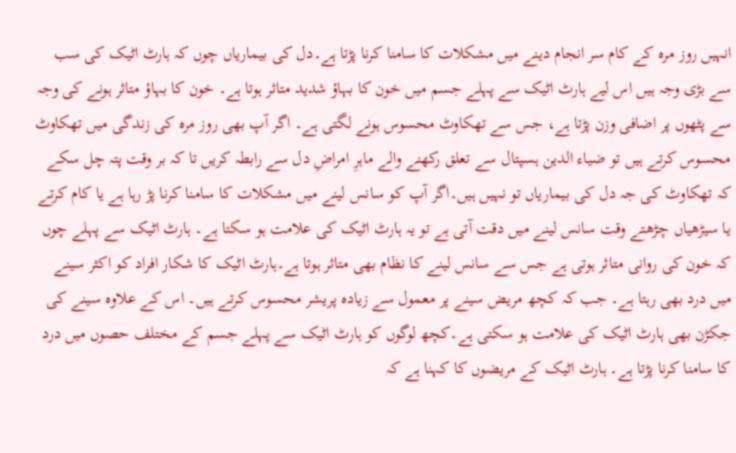انہیں روز مرہ کے کام سر انجام دینے میں مشکلات کا سامنا کرنا پڑتا ہے۔دل کی بیماریاں چوں کہ ہارٹ اٹیک کی سب سے بڑی وجہ ہیں اس لیے ہارٹ اٹیک سے پہلے جسم میں خون کا بہاؤ شدید متاثر ہوتا ہے۔ خون کا بہاؤ متاثر ہونے کی وجہ سے پٹھوں پر اضافی وزن پڑتا ہے، جس سے تھکاوٹ محسوس ہونے لگتی ہے۔ اگر آپ بھی روز مرہ کی زندگی میں تھکاوٹ محسوس کرتے ہیں تو ضیاء الدین ہسپتال سے تعلق رکھنے والے ماہرِ امراضِ دل سے رابطہ کریں تا کہ بر وقت پتہ چل سکے کہ تھکاوٹ کی جہ دل کی بیماریاں تو نہیں ہیں۔اگر آپ کو سانس لینے میں مشکلات کا سامنا کرنا پڑ رہا ہے یا کام کرتے یا سیڑھیاں چڑھتے وقت سانس لینے میں دقت آتی ہے تو یہ ہارٹ اٹیک کی علامت ہو سکتا ہے۔ ہارٹ اٹیک سے پہلے چوں کہ خون کی روانی متاثر ہوتی ہے جس سے سانس لینے کا نظام بھی متاثر ہوتا ہے۔ہارٹ اٹیک کا شکار افراد کو اکثر سینے میں درد بھی رہتا ہے۔ جب کہ کچھ مریض سینے پر معمول سے زیادہ پریشر محسوس کرتے ہیں۔ اس کے علاوہ سینے کی جکڑن بھی ہارٹ اٹیک کی علامت ہو سکتی ہے۔کچھ لوگوں کو ہارٹ اٹیک سے پہلے جسم کے مختلف حصوں میں درد کا سامنا کرنا پڑتا ہے۔ ہارٹ اٹیک کے مریضوں کا کہنا ہے کہ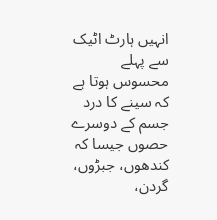انہیں ہارٹ اٹیک سے پہلے محسوس ہوتا ہے کہ سینے کا درد جسم کے دوسرے حصوں جیسا کہ کندھوں، جبڑوں، گردن،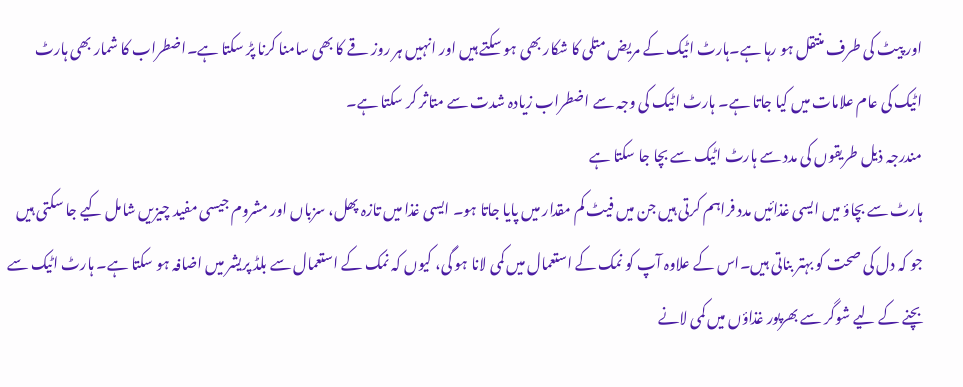اور پیٹ کی طرف منتقل ہو رہا ہے۔ہارٹ اٹیک کے مریض متلی کا شکار بھی ہو سکتے ہیں اور انہیں ہر روز قے کا بھی سامنا کرنا پڑ سکتا ہے۔اضطراب کا شمار بھی ہارٹ اٹیک کی عام علامات میں کیا جاتا ہے۔ ہارٹ اٹیک کی وجہ سے اضطراب زیادہ شدت سے متاثر کر سکتا ہے۔
مندرجہ ذیل طریقوں کی مدد سے ہارٹ اٹیک سے بچا جا سکتا ہے
ہارٹ سے بچاؤ میں ایسی غذائیں مدد فراہم کرتی ہیں جن میں فیٹ کم مقدار میں پایا جاتا ہو۔ ایسی غذا میں تازہ پھل، سزباں اور مشروم جیسی مفید چیزیں شامل کیے جا سکتی ہیں جو کہ دل کی صحت کو بہتر بناتی ہیں۔اس کے علاوہ آپ کو نمک کے استعمال میں کمی لانا ہو گی، کیوں کہ نمک کے استعمال سے بلڈ پریشر میں اضافہ ہو سکتا ہے۔ ہارٹ اٹیک سے بچنے کے لیے شوگر سے بھرپور غذاؤں میں کمی لانے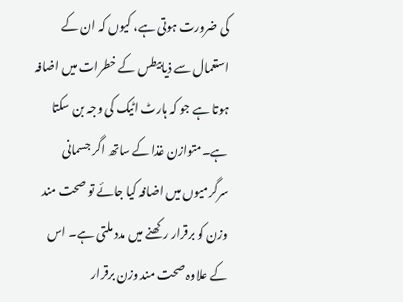کی ضرورت ہوتی ہے، کیوں کہ ان کے استعمال سے ذیابیطس کے خطرات میں اضافہ ہوتا ہے جو کہ ہارٹ اٹیک کی وجہ بن سکتا ہے۔متوازن غذا کے ساتھ اگر جسمانی سرگرمیوں میں اضافہ کیا جائے تو صحت مند وزن کو برقرار رکھنے میں مدد ملتی ہے۔ اس کے علاوہ صحت مند وزن برقرار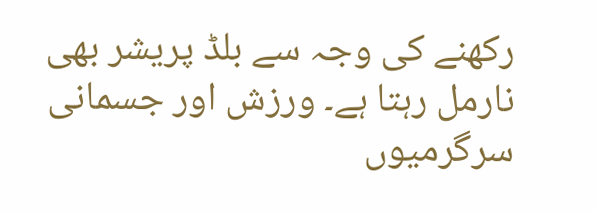رکھنے کی وجہ سے بلڈ پریشر بھی نارمل رہتا ہے۔ ورزش اور جسمانی سرگرمیوں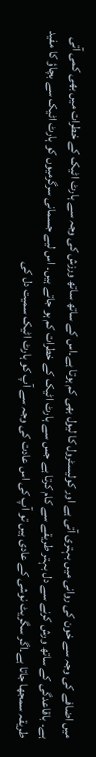میں اضافے کی وجہ سے خون کی روانی میں بہتری آتی ہے اور کولیسٹرول کا لیول بھی کم ہوتا ہے۔اس کے ساتھ ساتھ ورزش کی وجہ سے ہارٹ اٹیک کے خطرات میں بھی کمی آتی ہے۔ باقاعدگی کے ساتھ ورش کرنے سے دل بہتر طریقے سے کام کرتا ہے جس سے ہارٹ اٹیک کے خطرات کم ہو جاتے ہیں۔ اس لیے جسمانی سرگرمیوں کو ہارٹ اٹیک سے بچاؤ کا مفید طریقہ سمجھا جاتا ہے۔اگر سگریٹ نوشی کے عادی ہیں تو آپ کی اس عادت کی وجہ سے آپ کو ہارٹ اٹیک سمیت دل کی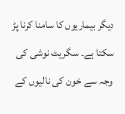دیگر بیماریوں کا سامنا کرنا پڑ سکتا ہے۔ سگریٹ نوشی کی وجہ سے خون کی نالیوں کے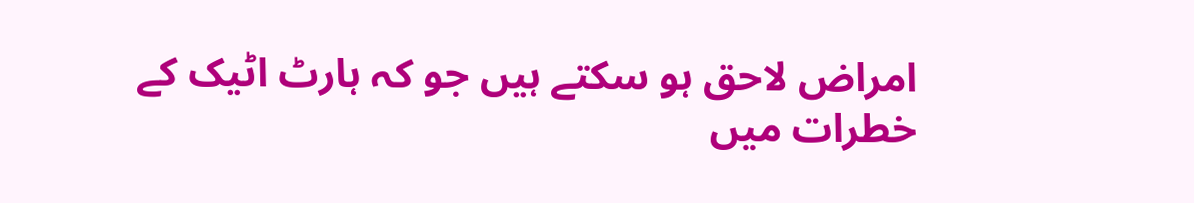امراض لاحق ہو سکتے ہیں جو کہ ہارٹ اٹیک کے خطرات میں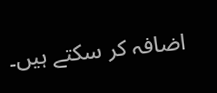اضافہ کر سکتے ہیں۔